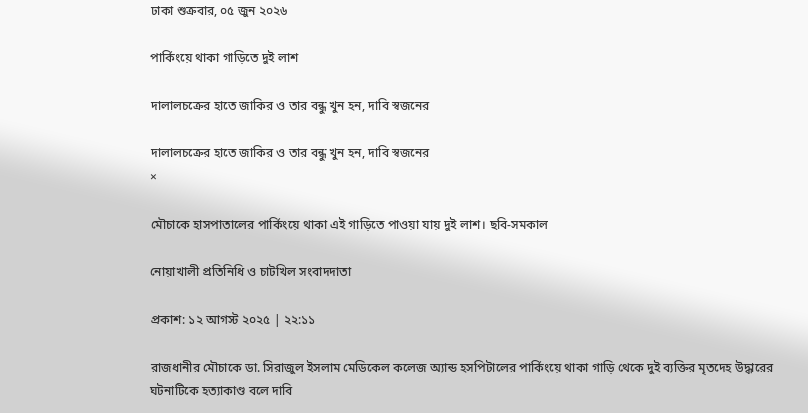ঢাকা শুক্রবার, ০৫ জুন ২০২৬

পার্কিংয়ে থাকা গাড়িতে দুই লাশ

দালালচক্রের হাতে জাকির ও তার বন্ধু খুন হন, দাবি স্বজনের

দালালচক্রের হাতে জাকির ও তার বন্ধু খুন হন, দাবি স্বজনের
×

মৌচাকে হাসপাতালের পার্কিংয়ে থাকা এই গাড়িতে পাওয়া যায় দুই লাশ। ছবি-সমকাল

নোয়াখালী প্রতিনিধি ও চাটখিল সংবাদদাতা

প্রকাশ: ১২ আগস্ট ২০২৫ | ২২:১১

রাজধানীর মৌচাকে ডা. সিরাজুল ইসলাম মেডিকেল কলেজ অ্যান্ড হসপিটালের পার্কিংয়ে থাকা গাড়ি থেকে দুই ব্যক্তির মৃতদেহ উদ্ধারের ঘটনাটিকে হত্যাকাণ্ড বলে দাবি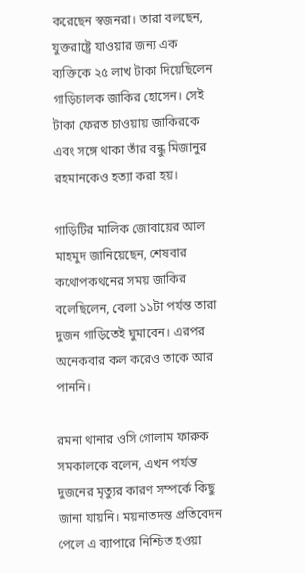করেছেন স্বজনরা। তারা বলছেন, যুক্তরাষ্ট্রে যাওয়ার জন্য এক ব্যক্তিকে ২৫ লাখ টাকা দিয়েছিলেন গাড়িচালক জাকির হোসেন। সেই টাকা ফেরত চাওয়ায় জাকিরকে এবং সঙ্গে থাকা তাঁর বন্ধু মিজানুর রহমানকেও হত্যা করা হয়।

গাড়িটির মালিক জোবায়ের আল মাহমুদ জানিয়েছেন, শেষবার কথোপকথনের সময় জাকির বলেছিলেন, বেলা ১১টা পর্যন্ত তারা দুজন গাড়িতেই ঘুমাবেন। এরপর অনেকবার কল করেও তাকে আর পাননি।

রমনা থানার ওসি গোলাম ফারুক সমকালকে বলেন, এখন পর্যন্ত দুজনের মৃত্যুর কারণ সম্পর্কে কিছু জানা যায়নি। ময়নাতদন্ত প্রতিবেদন পেলে এ ব্যাপারে নিশ্চিত হওয়া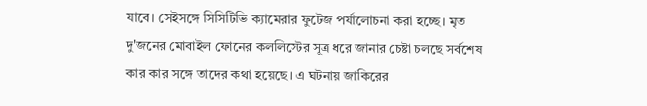যাবে। সেইসঙ্গে সিসিটিভি ক্যামেরার ফুটেজ পর্যালোচনা করা হচ্ছে। মৃত দু'জনের মোবাইল ফোনের কললিস্টের সূত্র ধরে জানার চেষ্টা চলছে সর্বশেষ কার কার সঙ্গে তাদের কথা হয়েছে। এ ঘটনায় জাকিরের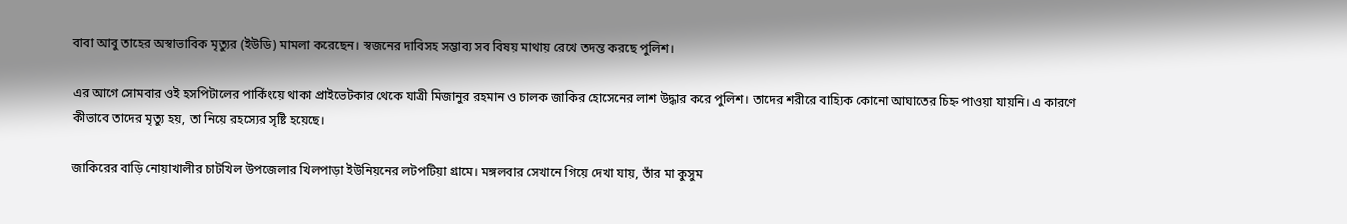বাবা আবু তাহের অস্বাভাবিক মৃত্যুর (ইউডি) মামলা করেছেন। স্বজনের দাবিসহ সম্ভাব্য সব বিষয় মাথায় রেখে তদন্ত করছে পুলিশ।

এর আগে সোমবার ওই হসপিটালের পার্কিংয়ে থাকা প্রাইভেটকার থেকে যাত্রী মিজানুর রহমান ও চালক জাকির হোসেনের লাশ উদ্ধার করে পুলিশ। তাদের শরীরে বাহ্যিক কোনো আঘাতের চিহ্ন পাওয়া যায়নি। এ কারণে কীভাবে তাদের মৃত্যু হয়, তা নিয়ে রহস্যের সৃষ্টি হয়েছে।

জাকিরের বাড়ি নোয়াখালীর চাটখিল উপজেলার খিলপাড়া ইউনিয়নের লটপটিয়া গ্রামে। মঙ্গলবার সেখানে গিয়ে দেখা যায়, তাঁর মা কুসুম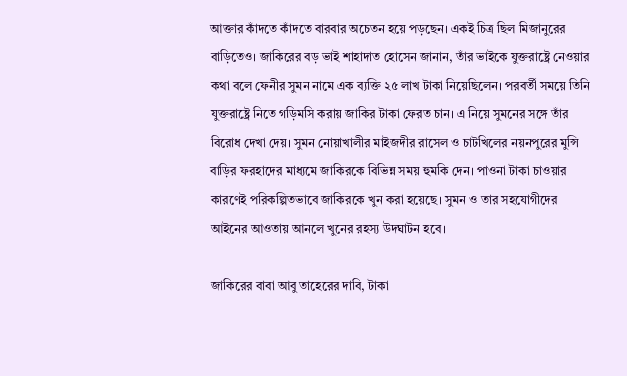আক্তার কাঁদতে কাঁদতে বারবার অচেতন হয়ে পড়ছেন। একই চিত্র ছিল মিজানুরের বাড়িতেও। জাকিরের বড় ভাই শাহাদাত হোসেন জানান, তাঁর ভাইকে যুক্তরাষ্ট্রে নেওয়ার কথা বলে ফেনীর সুমন নামে এক ব্যক্তি ২৫ লাখ টাকা নিয়েছিলেন। পরবর্তী সময়ে তিনি যুক্তরাষ্ট্রে নিতে গড়িমসি করায় জাকির টাকা ফেরত চান। এ নিয়ে সুমনের সঙ্গে তাঁর বিরোধ দেখা দেয়। সুমন নোয়াখালীর মাইজদীর রাসেল ও চাটখিলের নয়নপুরের মুন্সি বাড়ির ফরহাদের মাধ্যমে জাকিরকে বিভিন্ন সময় হুমকি দেন। পাওনা টাকা চাওয়ার কারণেই পরিকল্পিতভাবে জাকিরকে খুন করা হয়েছে। সুমন ও তার সহযোগীদের আইনের আওতায় আনলে খুনের রহস্য উদঘাটন হবে।

জাকিরের বাবা আবু তাহেরের দাবি, টাকা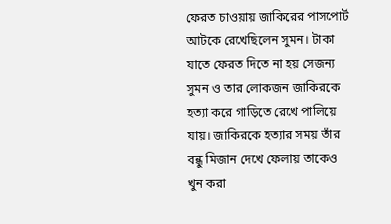ফেরত চাওয়ায় জাকিরের পাসপোর্ট আটকে রেখেছিলেন সুমন। টাকা যাতে ফেরত দিতে না হয় সেজন্য সুমন ও তার লোকজন জাকিরকে হত্যা করে গাড়িতে রেখে পালিয়ে যায়। জাকিরকে হত্যার সময় তাঁর বন্ধু মিজান দেখে ফেলায় তাকেও খুন করা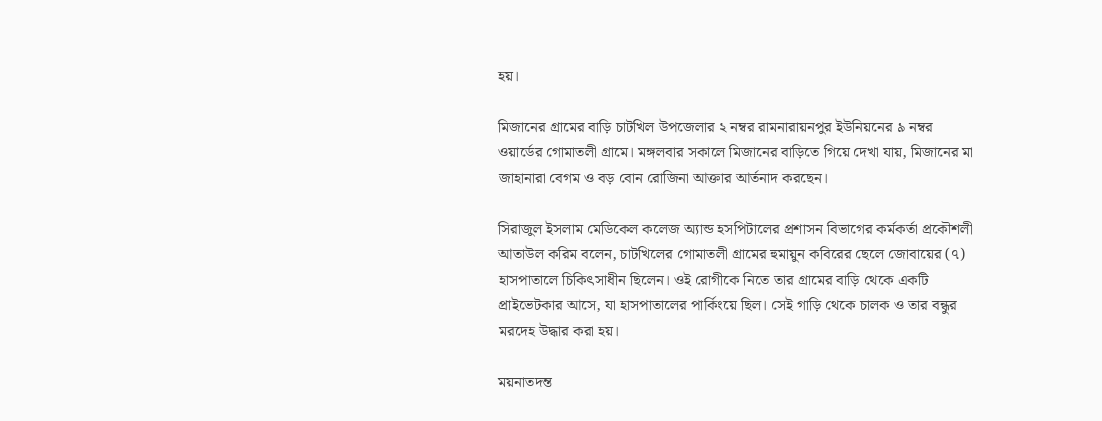হয়।

মিজানের গ্রামের বাড়ি চাটখিল উপজেলার ২ নম্বর রামনারায়নপুর ইউনিয়নের ৯ নম্বর ওয়ার্ডের গোমাতলী গ্রামে। মঙ্গলবার সকালে মিজানের বাড়িতে গিয়ে দেখা যায়, মিজানের মা জাহানারা বেগম ও বড় বোন রোজিনা আক্তার আর্তনাদ করছেন।

সিরাজুল ইসলাম মেডিকেল কলেজ অ্যান্ড হসপিটালের প্রশাসন বিভাগের কর্মকর্তা প্রকৌশলী আতাউল করিম বলেন, চাটখিলের গোমাতলী গ্রামের হুমায়ুন কবিরের ছেলে জোবায়ের (৭) হাসপাতালে চিকিৎসাধীন ছিলেন। ওই রোগীকে নিতে তার গ্রামের বাড়ি থেকে একটি প্রাইভেটকার আসে, যা হাসপাতালের পার্কিংয়ে ছিল। সেই গাড়ি থেকে চালক ও তার বন্ধুর মরদেহ উদ্ধার করা হয়।

ময়নাতদন্ত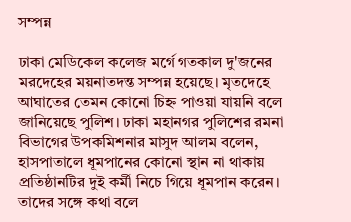সম্পন্ন

ঢাকা মেডিকেল কলেজ মর্গে গতকাল দু'জনের মরদেহের ময়নাতদন্ত সম্পন্ন হয়েছে। মৃতদেহে আঘাতের তেমন কোনো চিহ্ন পাওয়া যায়নি বলে জানিয়েছে পুলিশ। ঢাকা মহানগর পুলিশের রমনা বিভাগের উপকমিশনার মাসুদ আলম বলেন, হাসপাতালে ধূমপানের কোনো স্থান না থাকায় প্রতিষ্ঠানটির দুই কর্মী নিচে গিয়ে ধূমপান করেন। তাদের সঙ্গে কথা বলে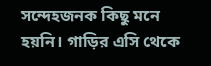সন্দেহজনক কিছু মনে হয়নি। গাড়ির এসি থেকে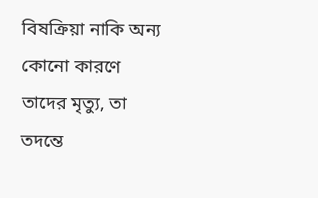বিষক্রিয়া নাকি অন্য কোনো কারণে তাদের মৃত্যু, তা তদন্তে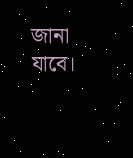জানা যাবে।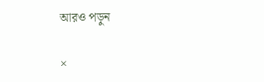আরও পড়ুন

×